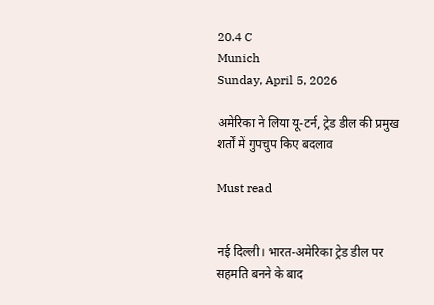20.4 C
Munich
Sunday, April 5, 2026

अमेरिका ने लिया यू-टर्न, ट्रेड डील की प्रमुख शर्तों में गुपचुप किए बदलाव

Must read


नई दिल्ली। भारत-अमेरिका ट्रेड डील पर सहमति बनने के बाद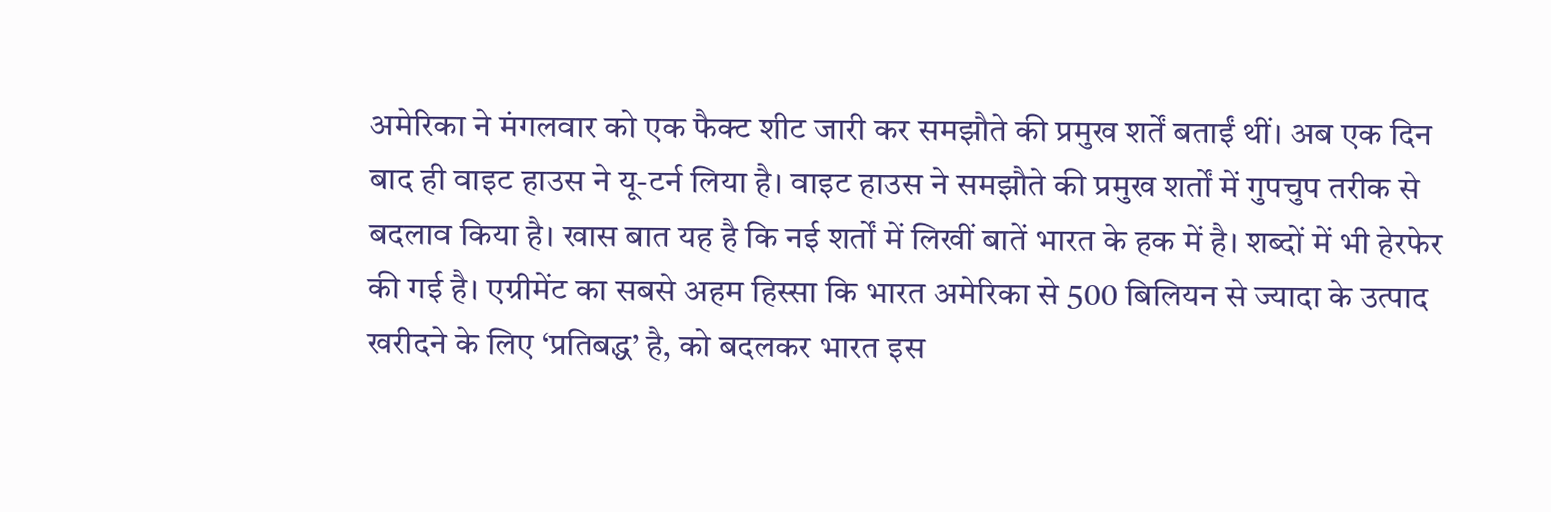अमेरिका ने मंगलवार को एक फैक्ट शीट जारी कर समझौते की प्रमुख शर्तें बताईं थीं। अब एक दिन बाद ही वाइट हाउस ने यू-टर्न लिया है। वाइट हाउस ने समझौते की प्रमुख शर्तों में गुपचुप तरीक से बदलाव किया है। खास बात यह है कि नई शर्तों में लिखीं बातें भारत के हक में है। शब्दों में भी हेरफेर की गई है। एग्रीमेंट का सबसे अहम हिस्सा कि भारत अमेरिका से 500 बिलियन से ज्यादा के उत्पाद खरीदने के लिए ‘प्रतिबद्ध’ है, को बदलकर भारत इस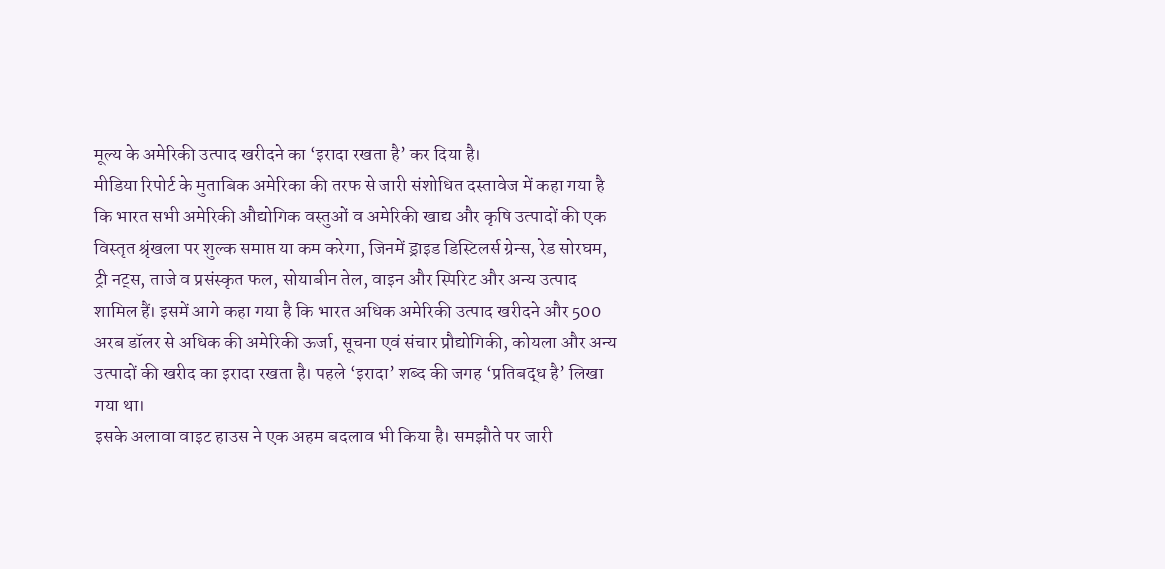मूल्य के अमेरिकी उत्पाद खरीदने का ‘इरादा रखता है’ कर दिया है।
मीडिया रिपोर्ट के मुताबिक अमेरिका की तरफ से जारी संशोधित दस्तावेज में कहा गया है कि भारत सभी अमेरिकी औद्योगिक वस्तुओं व अमेरिकी खाद्य और कृषि उत्पादों की एक विस्तृत श्रृंखला पर शुल्क समाप्त या कम करेगा, जिनमें ड्राइड डिस्टिलर्स ग्रेन्स, रेड सोरघम, ट्री नट्स, ताजे व प्रसंस्कृत फल, सोयाबीन तेल, वाइन और स्पिरिट और अन्य उत्पाद शामिल हैं। इसमें आगे कहा गया है कि भारत अधिक अमेरिकी उत्पाद खरीदने और 500 अरब डॉलर से अधिक की अमेरिकी ऊर्जा, सूचना एवं संचार प्रौद्योगिकी, कोयला और अन्य उत्पादों की खरीद का इरादा रखता है। पहले ‘इरादा’ शब्द की जगह ‘प्रतिबद्ध है’ लिखा गया था।
इसके अलावा वाइट हाउस ने एक अहम बदलाव भी किया है। समझौते पर जारी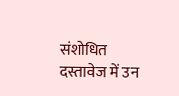संशोधित दस्तावेज में उन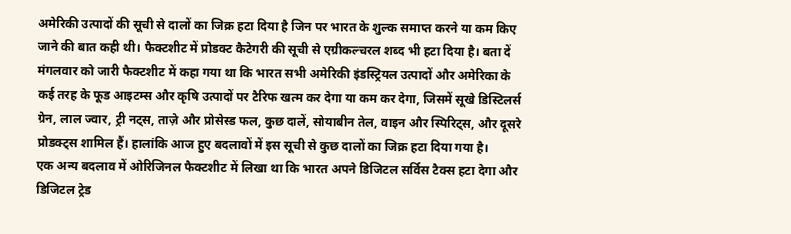अमेरिकी उत्पादों की सूची से दालों का जिक्र हटा दिया है जिन पर भारत के शुल्क समाप्त करने या कम किए जाने की बात कही थी। फैक्टशीट में प्रोडक्ट कैटेगरी की सूची से एग्रीकल्चरल शब्द भी हटा दिया है। बता दें मंगलवार को जारी फैक्टशीट में कहा गया था कि भारत सभी अमेरिकी इंडस्ट्रियल उत्पादों और अमेरिका के कई तरह के फूड आइटम्स और कृषि उत्पादों पर टैरिफ खत्म कर देगा या कम कर देगा, जिसमें सूखे डिस्टिलर्स ग्रेन, लाल ज्वार, ट्री नट्स, ताज़े और प्रोसेस्ड फल, कुछ दालें, सोयाबीन तेल, वाइन और स्पिरिट्स, और दूसरे प्रोडक्ट्स शामिल हैं। हालांकि आज हुए बदलावों में इस सूची से कुछ दालों का जिक्र हटा दिया गया है।
एक अन्य बदलाव में ओरिजिनल फैक्टशीट में लिखा था कि भारत अपने डिजिटल सर्विस टैक्स हटा देगा और डिजिटल ट्रेड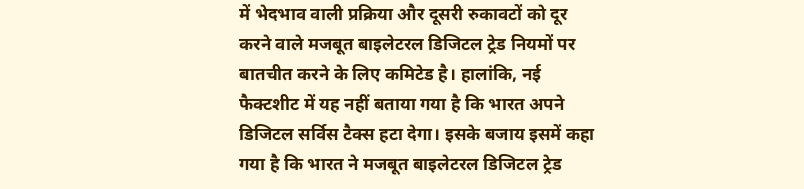में भेदभाव वाली प्रक्रिया और दूसरी रुकावटों को दूर करने वाले मजबूत बाइलेटरल डिजिटल ट्रेड नियमों पर बातचीत करने के लिए कमिटेड है। हालांकि, नई फैक्टशीट में यह नहीं बताया गया है कि भारत अपने डिजिटल सर्विस टैक्स हटा देगा। इसके बजाय इसमें कहा गया है कि भारत ने मजबूत बाइलेटरल डिजिटल ट्रेड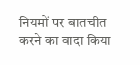नियमों पर बातचीत करने का वादा किया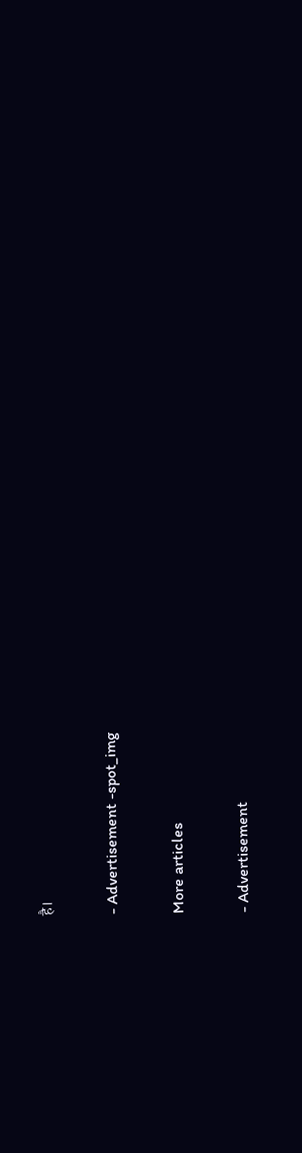है।

- Advertisement -spot_img

More articles

- Advertisement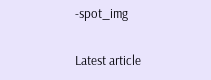-spot_img

Latest article